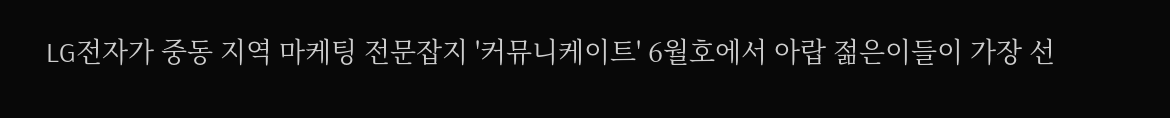LG전자가 중동 지역 마케팅 전문잡지 '커뮤니케이트' 6월호에서 아랍 젊은이들이 가장 선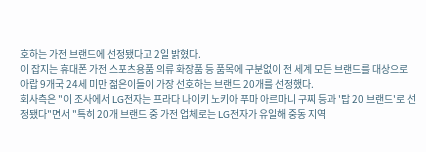호하는 가전 브랜드에 선정됐다고 2일 밝혔다.
이 잡지는 휴대폰 가전 스포츠용품 의류 화장품 등 품목에 구분없이 전 세계 모든 브랜드를 대상으로 아랍 9개국 24세 미만 젊은이들이 가장 선호하는 브랜드 20개를 선정했다.
회사측은 "이 조사에서 LG전자는 프라다 나이키 노키아 푸마 아르마니 구찌 등과 '탑 20 브랜드'로 선정됐다"면서 "특히 20개 브랜드 중 가전 업체로는 LG전자가 유일해 중동 지역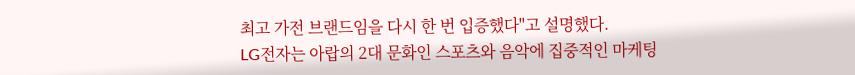최고 가전 브랜드임을 다시 한 번 입증했다"고 설명했다.
LG전자는 아랍의 2대 문화인 스포츠와 음악에 집중적인 마케팅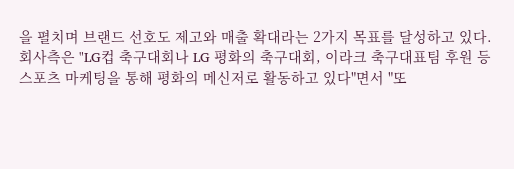을 펼치며 브랜드 선호도 제고와 매출 확대라는 2가지 목표를 달성하고 있다.
회사측은 "LG컵 축구대회나 LG 평화의 축구대회, 이라크 축구대표팀 후원 등 스포츠 마케팅을 통해 평화의 메신저로 활동하고 있다"면서 "또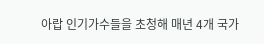아랍 인기가수들을 초청해 매년 4개 국가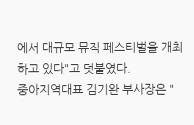에서 대규모 뮤직 페스티벌을 개최하고 있다"고 덧붙였다.
중아지역대표 김기완 부사장은 "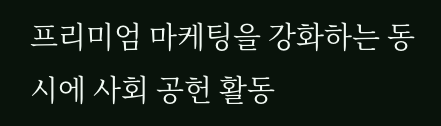프리미엄 마케팅을 강화하는 동시에 사회 공헌 활동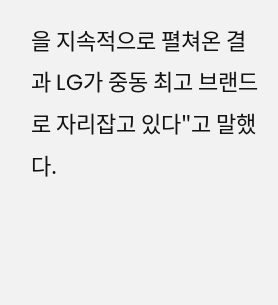을 지속적으로 펼쳐온 결과 LG가 중동 최고 브랜드로 자리잡고 있다"고 말했다.